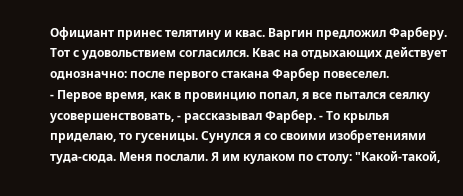Официант принес телятину и квас. Варгин предложил Фарберу. Тот с удовольствием согласился. Квас на отдыхающих действует однозначно: после первого стакана Фарбер повеселел.
- Первое время, как в провинцию попал, я все пытался сеялку усовершенствовать, - рассказывал Фарбер. - То крылья приделаю, то гусеницы. Сунулся я со своими изобретениями туда-сюда. Меня послали. Я им кулаком по столу: "Какой-такой,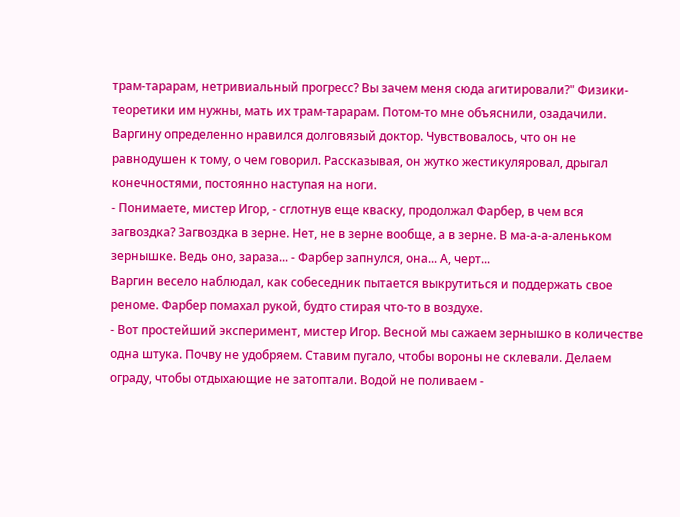трам-тарарам, нетривиальный прогресс? Вы зачем меня сюда агитировали?" Физики-теоретики им нужны, мать их трам-тарарам. Потом-то мне объяснили, озадачили.
Варгину определенно нравился долговязый доктор. Чувствовалось, что он не равнодушен к тому, о чем говорил. Рассказывая, он жутко жестикуляровал, дрыгал конечностями, постоянно наступая на ноги.
- Понимаете, мистер Игор, - сглотнув еще кваску, продолжал Фарбер, в чем вся загвоздка? Загвоздка в зерне. Нет, не в зерне вообще, а в зерне. В ма-а-а-аленьком зернышке. Ведь оно, зараза... - Фарбер запнулся, она... А, черт...
Варгин весело наблюдал, как собеседник пытается выкрутиться и поддержать свое реноме. Фарбер помахал рукой, будто стирая что-то в воздухе.
- Вот простейший эксперимент, мистер Игор. Весной мы сажаем зернышко в количестве одна штука. Почву не удобряем. Ставим пугало, чтобы вороны не склевали. Делаем ограду, чтобы отдыхающие не затоптали. Водой не поливаем -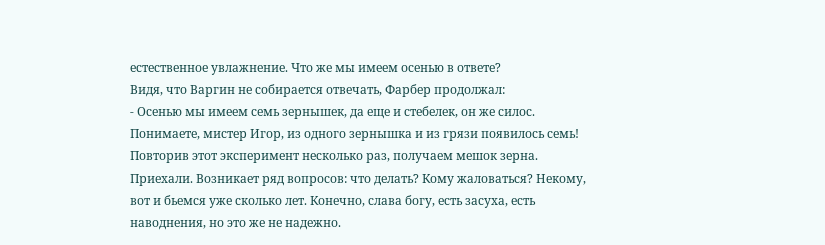естественное увлажнение. Что же мы имеем осенью в ответе?
Видя, что Варгин не собирается отвечать, Фарбер продолжал:
- Осенью мы имеем семь зернышек, да еще и стебелек, он же силос. Понимаете, мистер Игор, из одного зернышка и из грязи появилось семь! Повторив этот эксперимент несколько раз, получаем мешок зерна. Приехали. Возникает ряд вопросов: что делать? Кому жаловаться? Некому, вот и бьемся уже сколько лет. Конечно, слава богу, есть засуха, есть наводнения, но это же не надежно.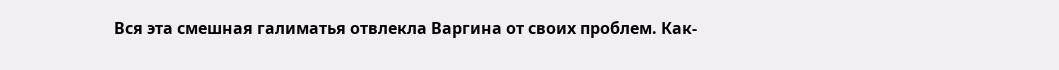Вся эта смешная галиматья отвлекла Варгина от своих проблем. Как-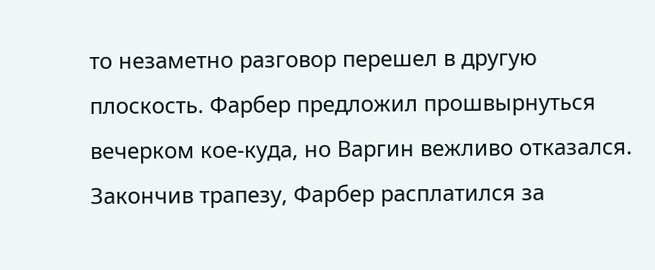то незаметно разговор перешел в другую плоскость. Фарбер предложил прошвырнуться вечерком кое-куда, но Варгин вежливо отказался. Закончив трапезу, Фарбер расплатился за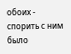обоих - спорить с ним было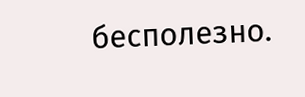бесполезно.